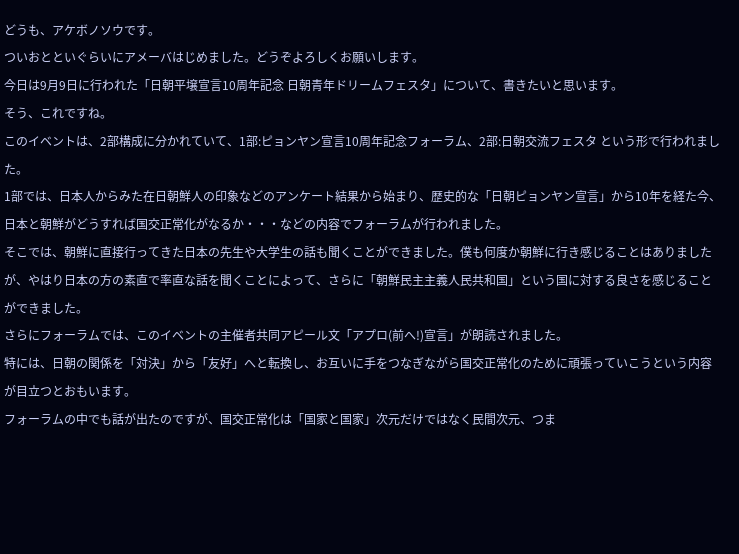どうも、アケボノソウです。
ついおとといぐらいにアメーバはじめました。どうぞよろしくお願いします。
今日は9月9日に行われた「日朝平壌宣言10周年記念 日朝青年ドリームフェスタ」について、書きたいと思います。
そう、これですね。
このイベントは、2部構成に分かれていて、1部:ピョンヤン宣言10周年記念フォーラム、2部:日朝交流フェスタ という形で行われました。
1部では、日本人からみた在日朝鮮人の印象などのアンケート結果から始まり、歴史的な「日朝ピョンヤン宣言」から10年を経た今、日本と朝鮮がどうすれば国交正常化がなるか・・・などの内容でフォーラムが行われました。
そこでは、朝鮮に直接行ってきた日本の先生や大学生の話も聞くことができました。僕も何度か朝鮮に行き感じることはありましたが、やはり日本の方の素直で率直な話を聞くことによって、さらに「朝鮮民主主義人民共和国」という国に対する良さを感じることができました。
さらにフォーラムでは、このイベントの主催者共同アピール文「アプロ(前へ!)宣言」が朗読されました。
特には、日朝の関係を「対決」から「友好」へと転換し、お互いに手をつなぎながら国交正常化のために頑張っていこうという内容が目立つとおもいます。
フォーラムの中でも話が出たのですが、国交正常化は「国家と国家」次元だけではなく民間次元、つま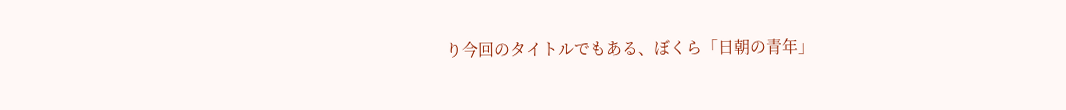り今回のタイトルでもある、ぼくら「日朝の青年」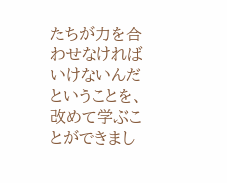たちが力を合わせなければいけないんだということを、改めて学ぶことができまし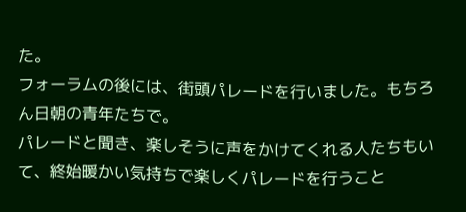た。
フォーラムの後には、街頭パレードを行いました。もちろん日朝の青年たちで。
パレードと聞き、楽しそうに声をかけてくれる人たちもいて、終始暖かい気持ちで楽しくパレードを行うこと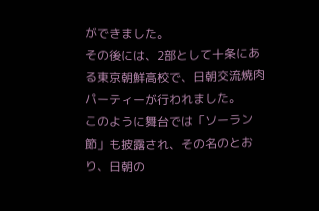ができました。
その後には、2部として十条にある東京朝鮮高校で、日朝交流焼肉パーティーが行われました。
このように舞台では「ソーラン節」も披露され、その名のとおり、日朝の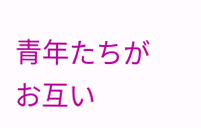青年たちがお互い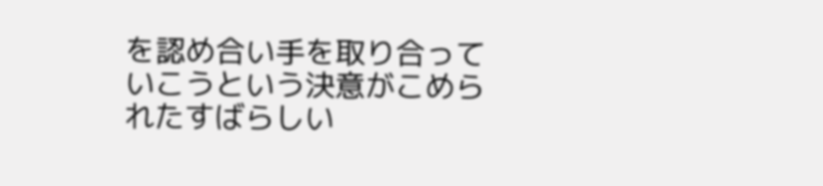を認め合い手を取り合っていこうという決意がこめられたすばらしい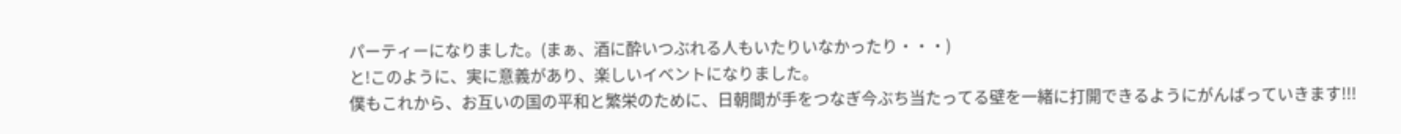パーティーになりました。(まぁ、酒に酔いつぶれる人もいたりいなかったり・・・)
と!このように、実に意義があり、楽しいイベントになりました。
僕もこれから、お互いの国の平和と繁栄のために、日朝間が手をつなぎ今ぶち当たってる壁を一緒に打開できるようにがんばっていきます!!!